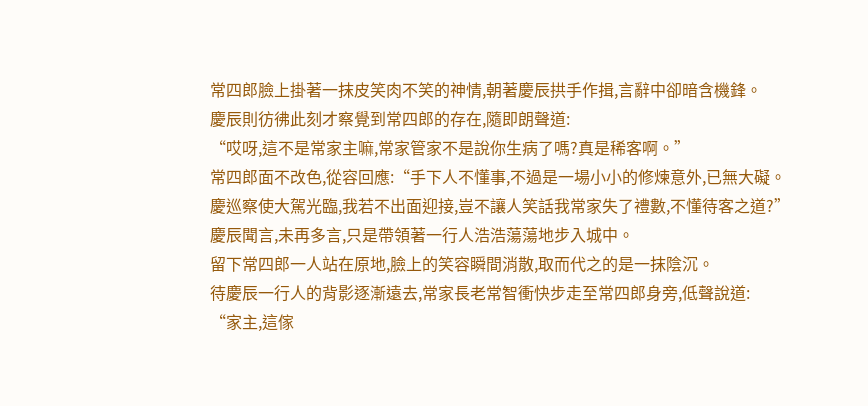常四郎臉上掛著一抹皮笑肉不笑的神情,朝著慶辰拱手作揖,言辭中卻暗含機鋒。
慶辰則彷彿此刻才察覺到常四郎的存在,隨即朗聲道:
“哎呀,這不是常家主嘛,常家管家不是說你生病了嗎?真是稀客啊。”
常四郎面不改色,從容回應:“手下人不懂事,不過是一場小小的修煉意外,已無大礙。
慶巡察使大駕光臨,我若不出面迎接,豈不讓人笑話我常家失了禮數,不懂待客之道?”
慶辰聞言,未再多言,只是帶領著一行人浩浩蕩蕩地步入城中。
留下常四郎一人站在原地,臉上的笑容瞬間消散,取而代之的是一抹陰沉。
待慶辰一行人的背影逐漸遠去,常家長老常智衝快步走至常四郎身旁,低聲說道:
“家主,這傢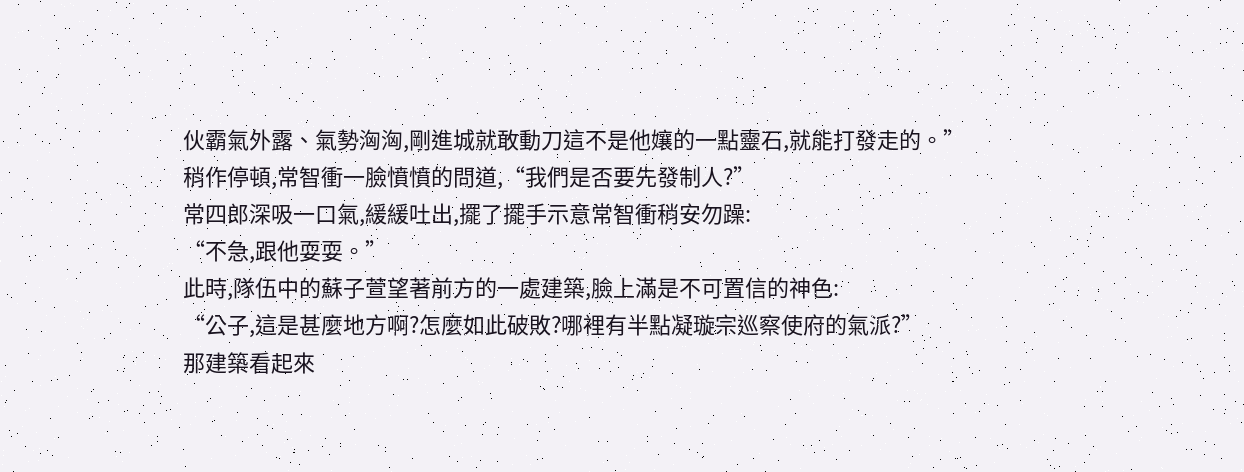伙霸氣外露、氣勢洶洶,剛進城就敢動刀這不是他孃的一點靈石,就能打發走的。”
稍作停頓,常智衝一臉憤憤的問道,“我們是否要先發制人?”
常四郎深吸一口氣,緩緩吐出,擺了擺手示意常智衝稍安勿躁:
“不急,跟他耍耍。”
此時,隊伍中的蘇子萱望著前方的一處建築,臉上滿是不可置信的神色:
“公子,這是甚麼地方啊?怎麼如此破敗?哪裡有半點凝璇宗巡察使府的氣派?”
那建築看起來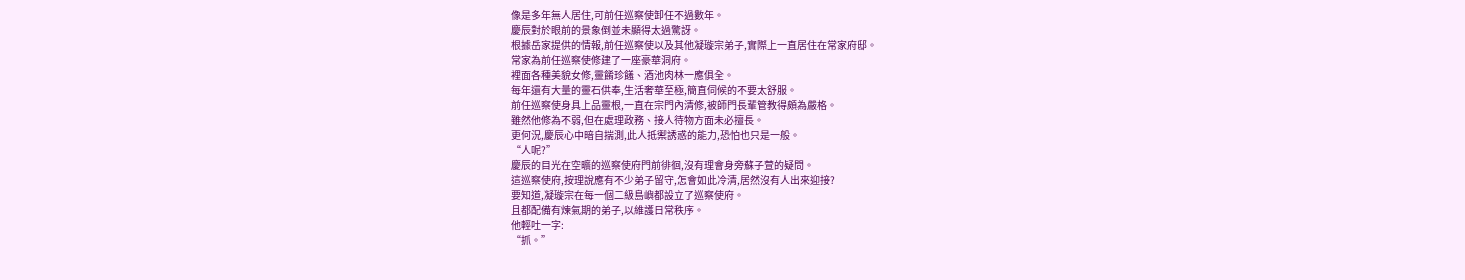像是多年無人居住,可前任巡察使卸任不過數年。
慶辰對於眼前的景象倒並未顯得太過驚訝。
根據岳家提供的情報,前任巡察使以及其他凝璇宗弟子,實際上一直居住在常家府邸。
常家為前任巡察使修建了一座豪華洞府。
裡面各種美貌女修,靈餚珍饈、酒池肉林一應俱全。
每年還有大量的靈石供奉,生活奢華至極,簡直伺候的不要太舒服。
前任巡察使身具上品靈根,一直在宗門內清修,被師門長輩管教得頗為嚴格。
雖然他修為不弱,但在處理政務、接人待物方面未必擅長。
更何況,慶辰心中暗自揣測,此人抵禦誘惑的能力,恐怕也只是一般。
“人呢?”
慶辰的目光在空曠的巡察使府門前徘徊,沒有理會身旁蘇子萱的疑問。
這巡察使府,按理說應有不少弟子留守,怎會如此冷清,居然沒有人出來迎接?
要知道,凝璇宗在每一個二級島嶼都設立了巡察使府。
且都配備有煉氣期的弟子,以維護日常秩序。
他輕吐一字:
“抓。”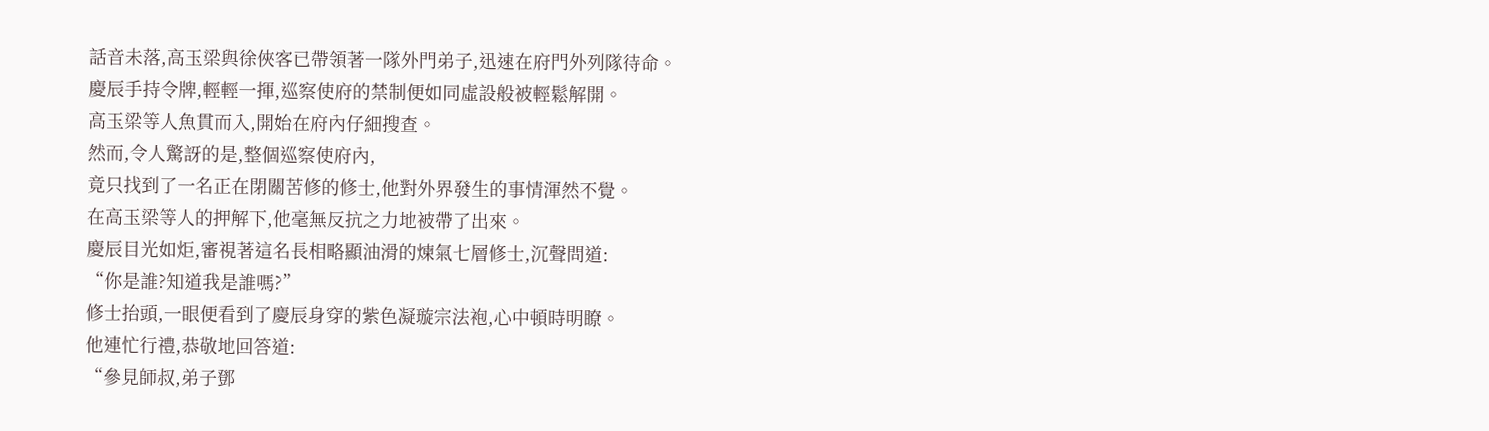話音未落,高玉梁與徐俠客已帶領著一隊外門弟子,迅速在府門外列隊待命。
慶辰手持令牌,輕輕一揮,巡察使府的禁制便如同虛設般被輕鬆解開。
高玉梁等人魚貫而入,開始在府內仔細搜查。
然而,令人驚訝的是,整個巡察使府內,
竟只找到了一名正在閉關苦修的修士,他對外界發生的事情渾然不覺。
在高玉梁等人的押解下,他毫無反抗之力地被帶了出來。
慶辰目光如炬,審視著這名長相略顯油滑的煉氣七層修士,沉聲問道:
“你是誰?知道我是誰嗎?”
修士抬頭,一眼便看到了慶辰身穿的紫色凝璇宗法袍,心中頓時明瞭。
他連忙行禮,恭敬地回答道:
“參見師叔,弟子鄧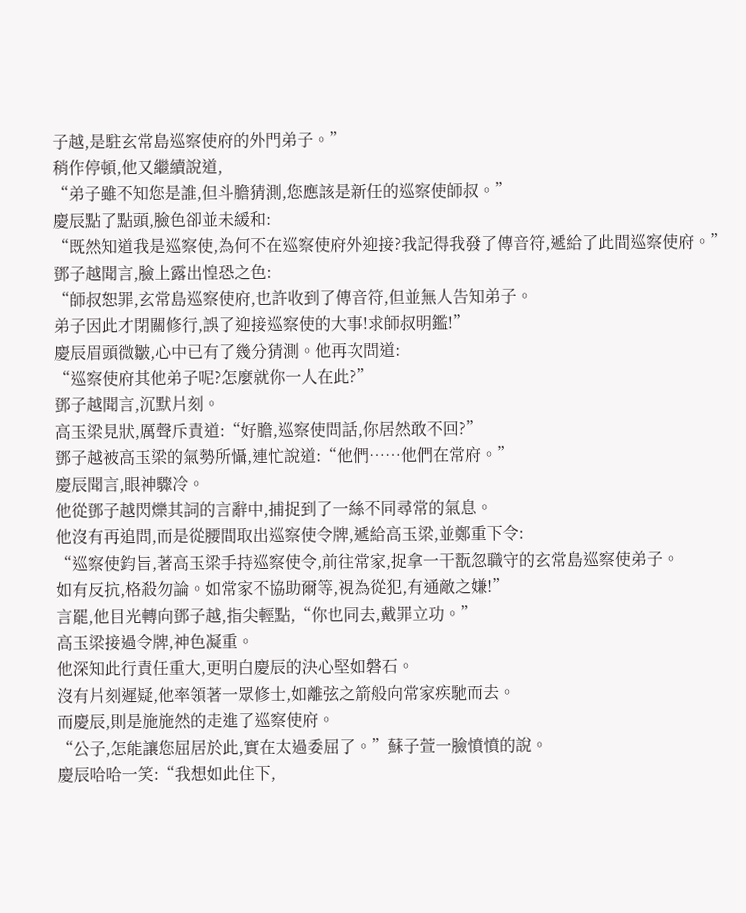子越,是駐玄常島巡察使府的外門弟子。”
稍作停頓,他又繼續說道,
“弟子雖不知您是誰,但斗膽猜測,您應該是新任的巡察使師叔。”
慶辰點了點頭,臉色卻並未緩和:
“既然知道我是巡察使,為何不在巡察使府外迎接?我記得我發了傳音符,遞給了此間巡察使府。”
鄧子越聞言,臉上露出惶恐之色:
“師叔恕罪,玄常島巡察使府,也許收到了傳音符,但並無人告知弟子。
弟子因此才閉關修行,誤了迎接巡察使的大事!求師叔明鑑!”
慶辰眉頭微皺,心中已有了幾分猜測。他再次問道:
“巡察使府其他弟子呢?怎麼就你一人在此?”
鄧子越聞言,沉默片刻。
高玉梁見狀,厲聲斥責道:“好膽,巡察使問話,你居然敢不回?”
鄧子越被高玉梁的氣勢所懾,連忙說道:“他們……他們在常府。”
慶辰聞言,眼神驟冷。
他從鄧子越閃爍其詞的言辭中,捕捉到了一絲不同尋常的氣息。
他沒有再追問,而是從腰間取出巡察使令牌,遞給高玉梁,並鄭重下令:
“巡察使鈞旨,著高玉梁手持巡察使令,前往常家,捉拿一干翫忽職守的玄常島巡察使弟子。
如有反抗,格殺勿論。如常家不協助爾等,視為從犯,有通敵之嫌!”
言罷,他目光轉向鄧子越,指尖輕點,“你也同去,戴罪立功。”
高玉梁接過令牌,神色凝重。
他深知此行責任重大,更明白慶辰的決心堅如磐石。
沒有片刻遲疑,他率領著一眾修士,如離弦之箭般向常家疾馳而去。
而慶辰,則是施施然的走進了巡察使府。
“公子,怎能讓您屈居於此,實在太過委屈了。”蘇子萱一臉憤憤的說。
慶辰哈哈一笑:“我想如此住下,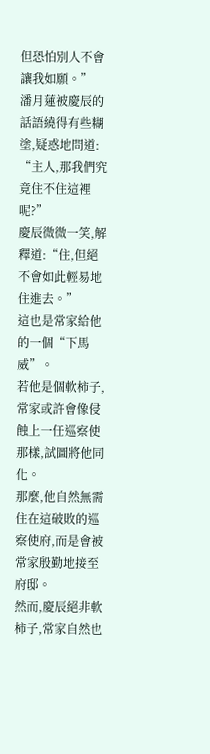但恐怕別人不會讓我如願。”
潘月蓮被慶辰的話語繞得有些糊塗,疑惑地問道:
“主人,那我們究竟住不住這裡呢?”
慶辰微微一笑,解釋道:“住,但絕不會如此輕易地住進去。”
這也是常家給他的一個“下馬威”。
若他是個軟柿子,常家或許會像侵蝕上一任巡察使那樣,試圖將他同化。
那麼,他自然無需住在這破敗的巡察使府,而是會被常家殷勤地接至府邸。
然而,慶辰絕非軟柿子,常家自然也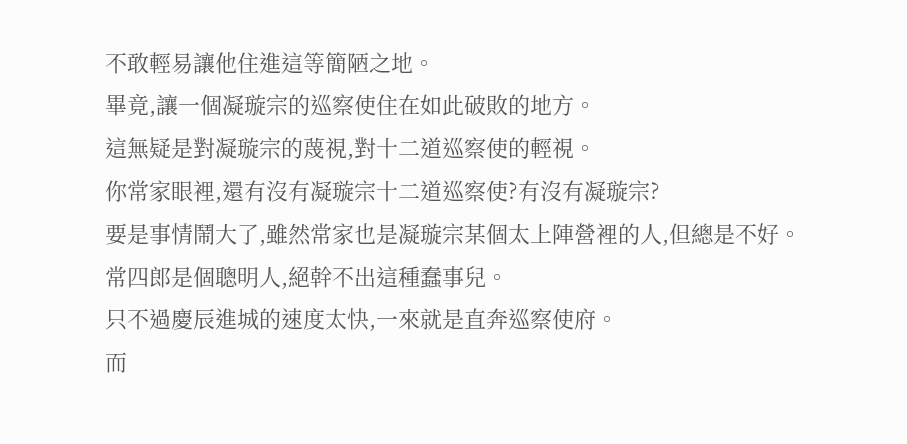不敢輕易讓他住進這等簡陋之地。
畢竟,讓一個凝璇宗的巡察使住在如此破敗的地方。
這無疑是對凝璇宗的蔑視,對十二道巡察使的輕視。
你常家眼裡,還有沒有凝璇宗十二道巡察使?有沒有凝璇宗?
要是事情鬧大了,雖然常家也是凝璇宗某個太上陣營裡的人,但總是不好。
常四郎是個聰明人,絕幹不出這種蠢事兒。
只不過慶辰進城的速度太快,一來就是直奔巡察使府。
而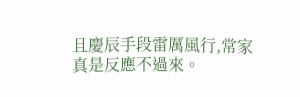且慶辰手段雷厲風行,常家真是反應不過來。